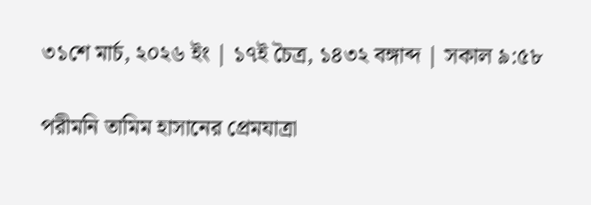৩১শে মার্চ, ২০২৬ ইং | ১৭ই চৈত্র, ১৪৩২ বঙ্গাব্দ | সকাল ৯:৫৮

পরীমনি তামিম হাসানের প্রেমযাত্রা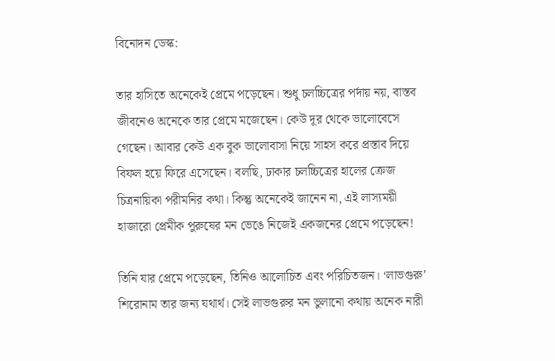বিনোদন ডেস্ক:

তার হাসিতে অনেকেই প্রেমে পড়েছেন। শুধু চলচ্চিত্রের পর্দায় নয়, বাস্তব জীবনেও অনেকে তার প্রেমে মজেছেন। কেউ দূর থেকে ভালোবেসে গেছেন। আবার কেউ এক বুক ভালোবাসা নিয়ে সাহস করে প্রস্তাব দিয়ে বিফল হয়ে ফিরে এসেছেন। বলছি, ঢাকার চলচ্চিত্রের হালের ক্রেজ চিত্রনায়িকা পরীমনির কথা। কিন্তু অনেকেই জানেন না, এই লাস্যময়ী হাজারো প্রেমীক পুরুষের মন ভেঙে নিজেই একজনের প্রেমে পড়েছেন!

তিনি যার প্রেমে পড়েছেন, তিনিও আলোচিত এবং পরিচিতজন। ‘লাভগুরু’ শিরোনাম তার জন্য যথার্থ। সেই লাভগুরুর মন ভুলানো কথায় অনেক নারী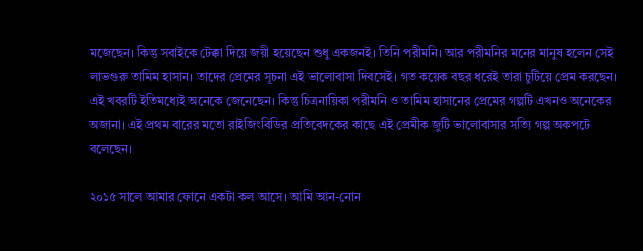মজেছেন। কিন্তু সবাইকে টেক্কা দিয়ে জয়ী হয়েছেন শুধু একজনই। তিনি পরীমনি। আর পরীমনির মনের মানুষ হলেন সেই লাভগুরু তামিম হাসান। তাদের প্রেমের সূচনা এই ভালোবাসা দিবসেই। গত কয়েক বছর ধরেই তারা চুটিয়ে প্রেম করছেন। এই খবরটি ইতিমধ্যেই অনেকে জেনেছেন। কিন্তু চিত্রনায়িকা পরীমনি ও তামিম হাসানের প্রেমের গল্পটি এখনও অনেকের অজানা। এই প্রথম বারের মতো রাইজিংবিডির প্রতিবেদকের কাছে এই প্রেমীক জুটি ভালোবাসার সত্যি গল্প অকপটে বলেছেন।

২০১৫ সালে আমার ফোনে একটা কল আসে। আমি আন-নোন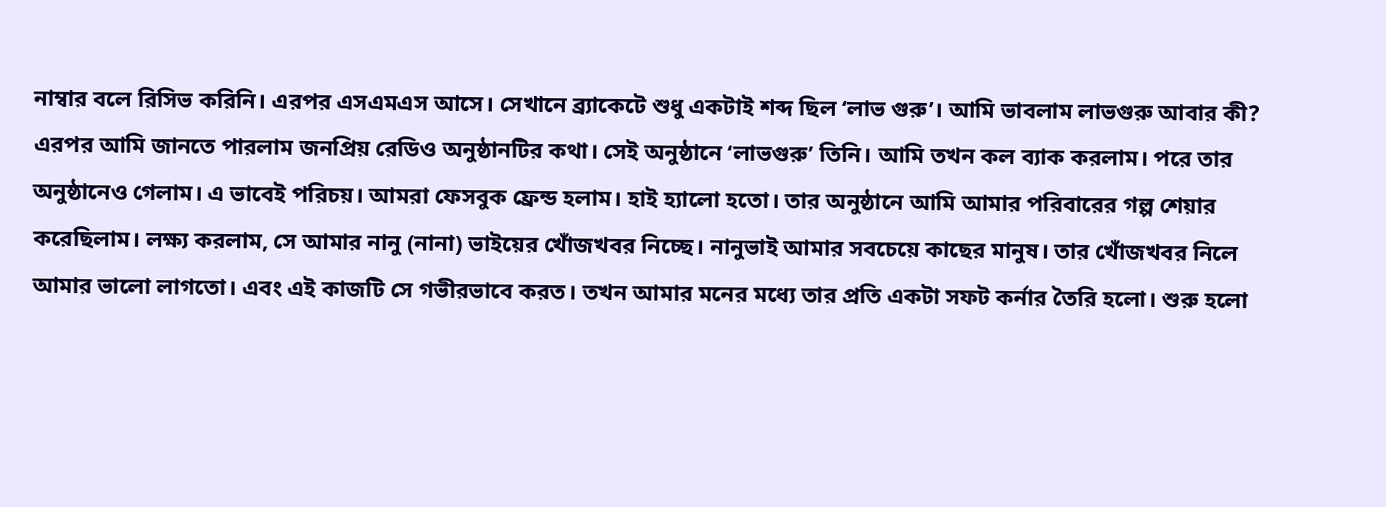নাম্বার বলে রিসিভ করিনি। এরপর এসএমএস আসে। সেখানে ব্র্যাকেটে শুধু একটাই শব্দ ছিল ‘লাভ গুরু’। আমি ভাবলাম লাভগুরু আবার কী? এরপর আমি জানতে পারলাম জনপ্রিয় রেডিও অনুষ্ঠানটির কথা। সেই অনুষ্ঠানে ‘লাভগুরু’ তিনি। আমি তখন কল ব্যাক করলাম। পরে তার অনুষ্ঠানেও গেলাম। এ ভাবেই পরিচয়। আমরা ফেসবুক ফ্রেন্ড হলাম। হাই হ্যালো হতো। তার অনুষ্ঠানে আমি আমার পরিবারের গল্প শেয়ার করেছিলাম। লক্ষ্য করলাম, সে আমার নানু (নানা) ভাইয়ের খোঁজখবর নিচ্ছে। নানুভাই আমার সবচেয়ে কাছের মানুষ। তার খোঁজখবর নিলে আমার ভালো লাগতো। এবং এই কাজটি সে গভীরভাবে করত। তখন আমার মনের মধ্যে তার প্রতি একটা সফট কর্নার তৈরি হলো। শুরু হলো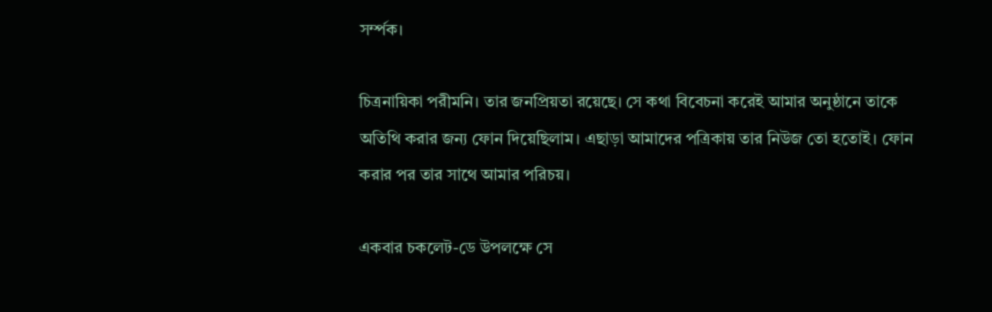সর্ম্পক।

চিত্রনায়িকা পরীমনি। তার জনপ্রিয়তা রয়েছে। সে কথা বিবেচনা করেই আমার অনুষ্ঠানে তাকে অতিথি করার জন্য ফোন দিয়েছিলাম। এছাড়া আমাদের পত্রিকায় তার নিউজ তো হতোই। ফোন করার পর তার সাথে আমার পরিচয়।

একবার চকলেট-ডে উপলক্ষে সে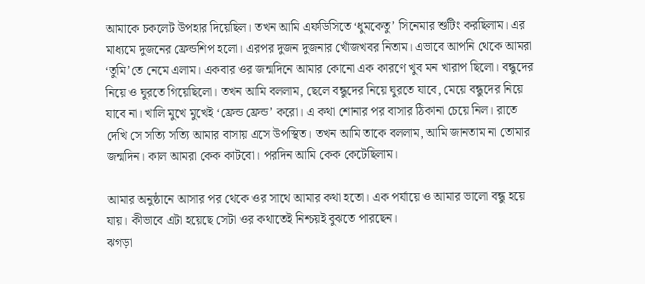আমাকে চকলেট উপহার দিয়েছিল। তখন আমি এফডিসিতে ‘ধুমকেতু’ সিনেমার শুটিং করছিলাম। এর মাধ্যমে দুজনের ফ্রেন্ডশিপ হলো। এরপর দুজন দুজনার খোঁজখবর নিতাম। এভাবে আপনি থেকে আমরা ‘তুমি’তে নেমে এলাম। একবার ওর জন্মদিনে আমার কোনো এক কারণে খুব মন খারাপ ছিলো। বন্ধুদের নিয়ে ও ঘুরতে গিয়েছিলো। তখন আমি বললাম, ছেলে বন্ধুদের নিয়ে ঘুরতে যাবে, মেয়ে বন্ধুদের নিয়ে যাবে না। খালি মুখে মুখেই ‘ফ্রেন্ড ফ্রেন্ড’ করো। এ কথা শোনার পর বাসার ঠিকানা চেয়ে নিল। রাতে দেখি সে সত্যি সত্যি আমার বাসায় এসে উপস্থিত। তখন আমি তাকে বললাম, আমি জানতাম না তোমার জন্মদিন। কাল আমরা কেক কাটবো। পরদিন আমি কেক কেটেছিলাম।

আমার অনুষ্ঠানে আসার পর থেকে ওর সাথে আমার কথা হতো। এক পর্যায়ে ও আমার ভালো বন্ধু হয়ে যায়। কীভাবে এটা হয়েছে সেটা ওর কথাতেই নিশ্চয়ই বুঝতে পারছেন।
ঝগড়া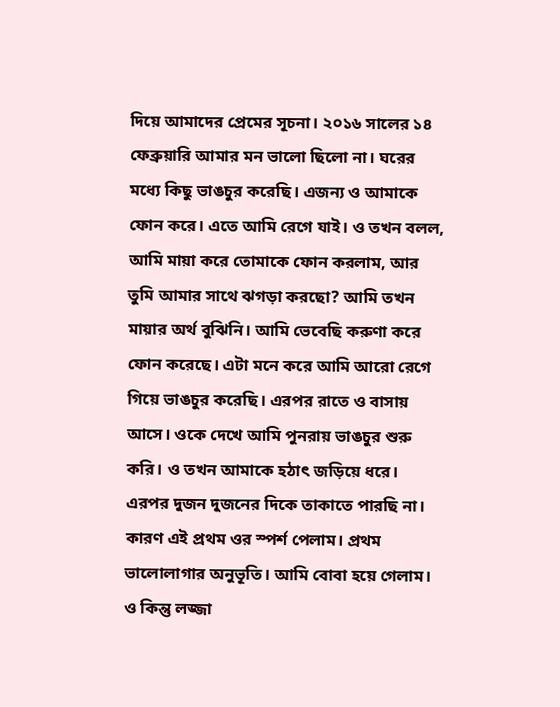দিয়ে আমাদের প্রেমের সূচনা। ২০১৬ সালের ১৪ ফেব্রুয়ারি আমার মন ভালো ছিলো না। ঘরের মধ্যে কিছু ভাঙচুর করেছি। এজন্য ও আমাকে ফোন করে। এতে আমি রেগে যাই। ও তখন বলল, আমি মায়া করে তোমাকে ফোন করলাম, আর তুমি আমার সাথে ঝগড়া করছো? আমি তখন মায়ার অর্থ বুঝিনি। আমি ভেবেছি করুণা করে ফোন করেছে। এটা মনে করে আমি আরো রেগে গিয়ে ভাঙচুর করেছি। এরপর রাতে ও বাসায় আসে। ওকে দেখে আমি পুনরায় ভাঙচুর শুরু করি। ও তখন আমাকে হঠাৎ জড়িয়ে ধরে। এরপর দুজন দুজনের দিকে তাকাতে পারছি না। কারণ এই প্রথম ওর স্পর্শ পেলাম। প্রথম ভালোলাগার অনুভূতি। আমি বোবা হয়ে গেলাম। ও কিন্তু লজ্জা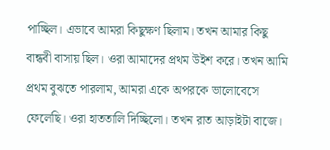পাচ্ছিল। এভাবে আমরা কিছুক্ষণ ছিলাম। তখন আমার কিছু বান্ধবী বাসায় ছিল। ওরা আমাদের প্রথম উইশ করে। তখন আমি প্রথম বুঝতে পারলাম, আমরা একে অপরকে ভালোবেসে ফেলেছি। ওরা হাততালি দিচ্ছিলো। তখন রাত আড়াইটা বাজে।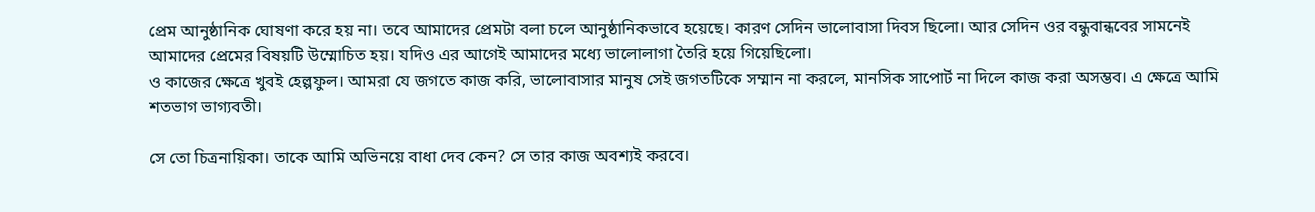প্রেম আনুষ্ঠানিক ঘোষণা করে হয় না। তবে আমাদের প্রেমটা বলা চলে আনুষ্ঠানিকভাবে হয়েছে। কারণ সেদিন ভালোবাসা দিবস ছিলো। আর সেদিন ওর বন্ধুবান্ধবের সামনেই আমাদের প্রেমের বিষয়টি উম্মোচিত হয়। যদিও এর আগেই আমাদের মধ্যে ভালোলাগা তৈরি হয়ে গিয়েছিলো।
ও কাজের ক্ষেত্রে খুবই হেল্পফুল। আমরা যে জগতে কাজ করি, ভালোবাসার মানুষ সেই জগতটিকে সম্মান না করলে, মানসিক সাপোর্ট না দিলে কাজ করা অসম্ভব। এ ক্ষেত্রে আমি শতভাগ ভাগ্যবতী।

সে তো চিত্রনায়িকা। তাকে আমি অভিনয়ে বাধা দেব কেন? সে তার কাজ অবশ্যই করবে।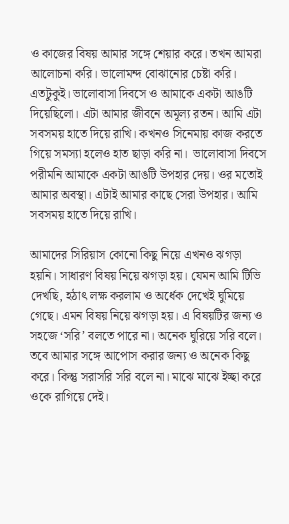ও কাজের বিষয় আমার সঙ্গে শেয়ার করে। তখন আমরা আলোচনা করি। ভালোমন্দ বোঝানোর চেষ্টা করি।  এতটুকুই। ভালোবাসা দিবসে ও আমাকে একটা আঙটি দিয়েছিলো। এটা আমার জীবনে অমূল্য রতন। আমি এটা সবসময় হাতে দিয়ে রাখি। কখনও সিনেমায় কাজ করতে গিয়ে সমস্যা হলেও হাত ছাড়া করি না।  ভালোবাসা দিবসে পরীমনি আমাকে একটা আঙটি উপহার দেয়। ওর মতোই আমার অবস্থা। এটাই আমার কাছে সেরা উপহার। আমি সবসময় হাতে দিয়ে রাখি।

আমাদের সিরিয়াস কোনো কিছু নিয়ে এখনও ঝগড়া হয়নি। সাধারণ বিষয় নিয়ে ঝগড়া হয়। যেমন আমি টিভি দেখছি, হঠাৎ লক্ষ করলাম ও অর্ধেক দেখেই ঘুমিয়ে গেছে। এমন বিষয় নিয়ে ঝগড়া হয়। এ বিষয়টির জন্য ও সহজে ‘সরি’ বলতে পারে না। অনেক ঘুরিয়ে সরি বলে। তবে আমার সঙ্গে আপোস করার জন্য ও অনেক কিছু করে। কিন্তু সরাসরি সরি বলে না। মাঝে মাঝে ইচ্ছা করে ওকে রাগিয়ে দেই।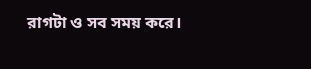রাগটা ও সব সময় করে।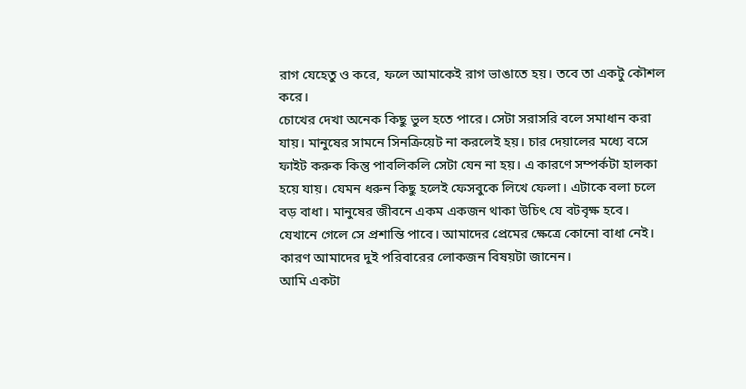রাগ যেহেতু ও করে, ফলে আমাকেই রাগ ভাঙাতে হয়। তবে তা একটু কৌশল করে।
চোখের দেখা অনেক কিছু ভুল হতে পারে। সেটা সরাসরি বলে সমাধান করা যায়। মানুষের সামনে সিনক্রিয়েট না করলেই হয়। চার দেয়ালের মধ্যে বসে ফাইট করুক কিন্তু পাবলিকলি সেটা যেন না হয়। এ কারণে সম্পর্কটা হালকা হয়ে যায়। যেমন ধরুন কিছু হলেই ফেসবুকে লিখে ফেলা। এটাকে বলা চলে বড় বাধা। মানুষের জীবনে একম একজন থাকা উচিৎ যে বটবৃক্ষ হবে। যেখানে গেলে সে প্রশান্তি পাবে। আমাদের প্রেমের ক্ষেত্রে কোনো বাধা নেই। কারণ আমাদের দুই পরিবারের লোকজন বিষয়টা জানেন।
আমি একটা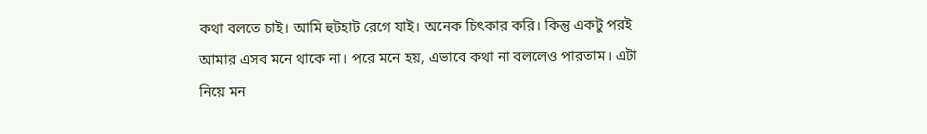কথা বলতে চাই। আমি হুটহাট রেগে যাই। অনেক চিৎকার করি। কিন্তু একটু পরই আমার এসব মনে থাকে না। পরে মনে হয়, এভাবে কথা না বললেও পারতাম। এটা নিয়ে মন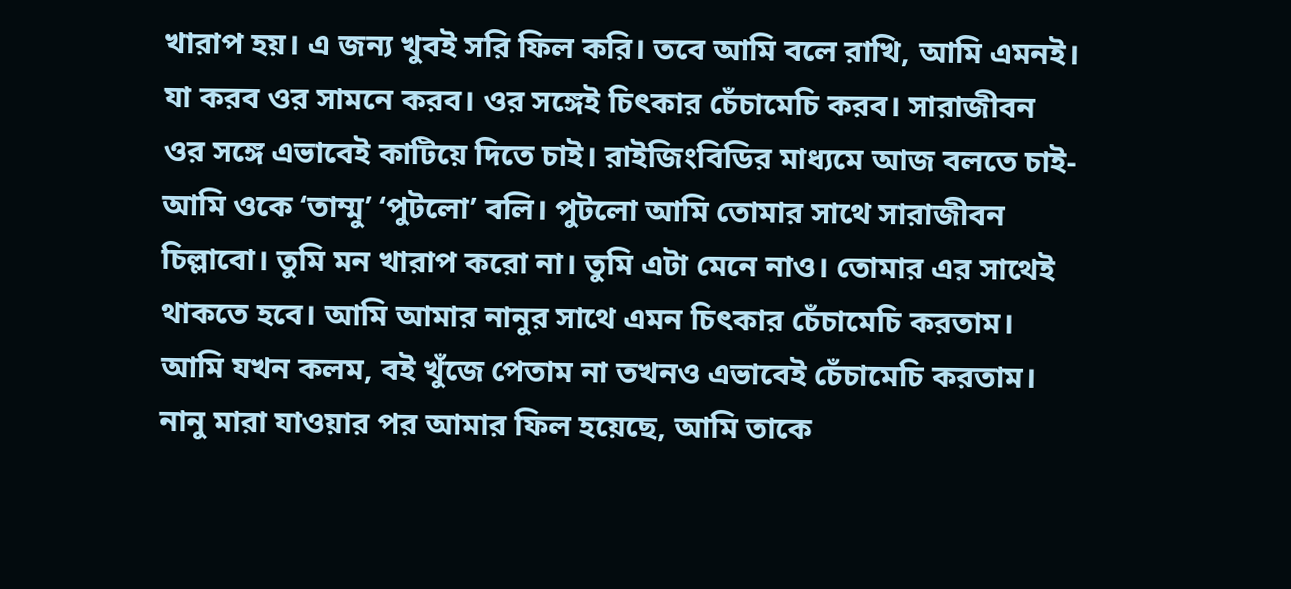খারাপ হয়। এ জন্য খুবই সরি ফিল করি। তবে আমি বলে রাখি, আমি এমনই। যা করব ওর সামনে করব। ওর সঙ্গেই চিৎকার চেঁচামেচি করব। সারাজীবন ওর সঙ্গে এভাবেই কাটিয়ে দিতে চাই। রাইজিংবিডির মাধ্যমে আজ বলতে চাই- আমি ওকে ‘তাম্মু’ ‘পুটলো’ বলি। পুটলো আমি তোমার সাথে সারাজীবন চিল্লাবো। তুমি মন খারাপ করো না। তুমি এটা মেনে নাও। তোমার এর সাথেই থাকতে হবে। আমি আমার নানুর সাথে এমন চিৎকার চেঁচামেচি করতাম। আমি যখন কলম, বই খুঁজে পেতাম না তখনও এভাবেই চেঁচামেচি করতাম। নানু মারা যাওয়ার পর আমার ফিল হয়েছে, আমি তাকে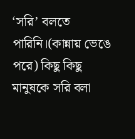‘সরি’ বলতে পারিনি।(কান্নায় ভেঙে পরে) কিছু কিছু মানুষকে সরি বলা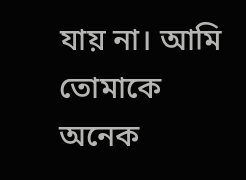যায় না। আমি তোমাকে অনেক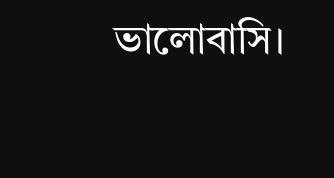ভালোবাসি।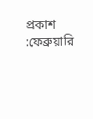প্রকাশ :ফেব্রুয়ারি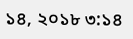১৪, ২০১৮ ৩:১৪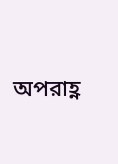অপরাহ্ণ